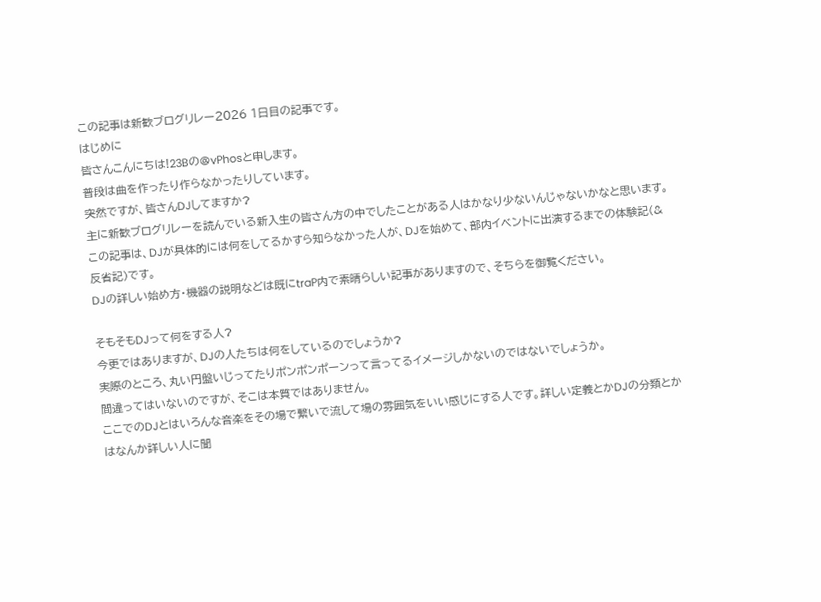この記事は新歓ブログリレー2026 1日目の記事です。
はじめに
皆さんこんにちは!23Bの@vPhosと申します。
普段は曲を作ったり作らなかったりしています。
突然ですが、皆さんDJしてますか?
主に新歓ブログリレーを読んでいる新入生の皆さん方の中でしたことがある人はかなり少ないんじゃないかなと思います。
この記事は、DJが具体的には何をしてるかすら知らなかった人が、DJを始めて、部内イベントに出演するまでの体験記(&反省記)です。
DJの詳しい始め方・機器の説明などは既にtraP内で素晴らしい記事がありますので、そちらを御覧ください。

そもそもDJって何をする人?
今更ではありますが、DJの人たちは何をしているのでしょうか?
実際のところ、丸い円盤いじってたりポンポンポーンって言ってるイメージしかないのではないでしょうか。
間違ってはいないのですが、そこは本質ではありません。
ここでのDJとはいろんな音楽をその場で繋いで流して場の雰囲気をいい感じにする人です。詳しい定義とかDJの分類とかはなんか詳しい人に聞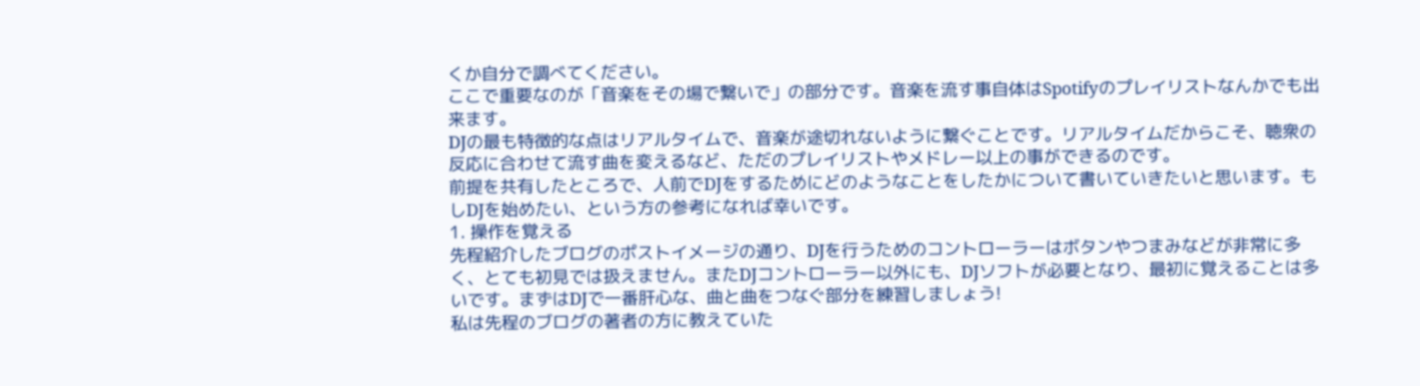くか自分で調べてください。
ここで重要なのが「音楽をその場で繋いで」の部分です。音楽を流す事自体はSpotifyのプレイリストなんかでも出来ます。
DJの最も特徴的な点はリアルタイムで、音楽が途切れないように繋ぐことです。リアルタイムだからこそ、聴衆の反応に合わせて流す曲を変えるなど、ただのプレイリストやメドレー以上の事ができるのです。
前提を共有したところで、人前でDJをするためにどのようなことをしたかについて書いていきたいと思います。もしDJを始めたい、という方の参考になれば幸いです。
1. 操作を覚える
先程紹介したブログのポストイメージの通り、DJを行うためのコントローラーはボタンやつまみなどが非常に多く、とても初見では扱えません。またDJコントローラー以外にも、DJソフトが必要となり、最初に覚えることは多いです。まずはDJで一番肝心な、曲と曲をつなぐ部分を練習しましょう!
私は先程のブログの著者の方に教えていた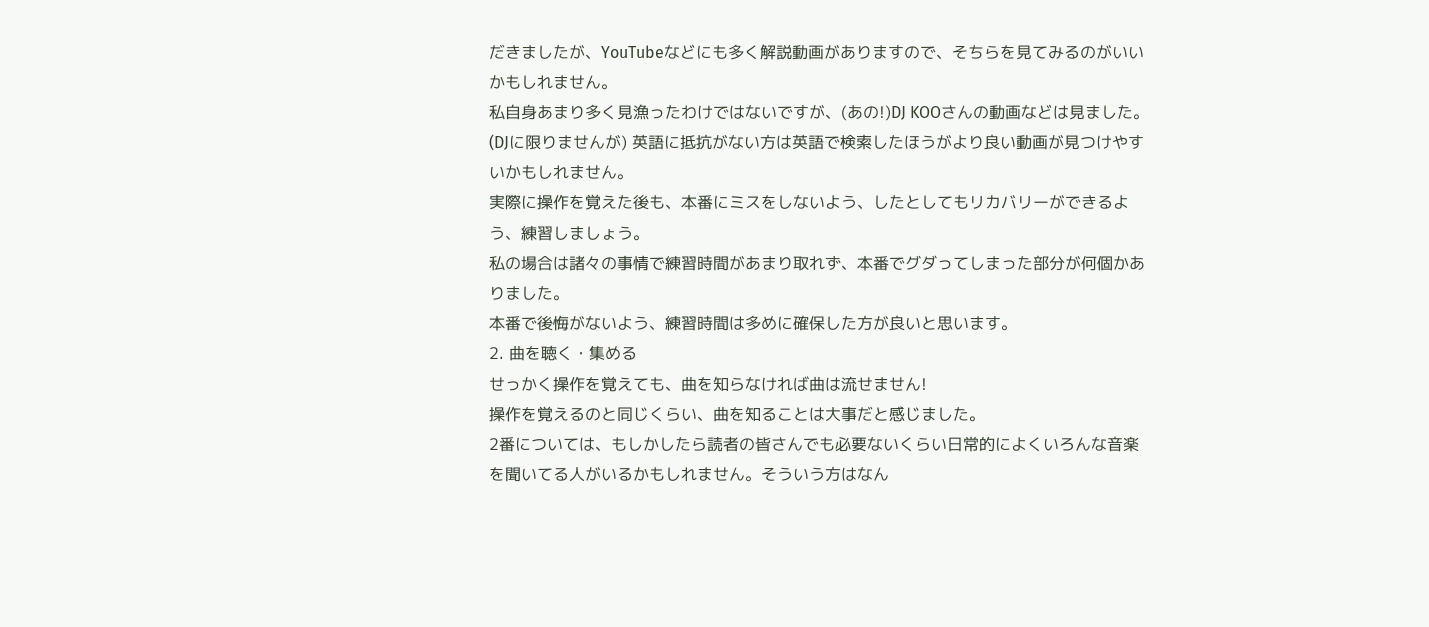だきましたが、YouTubeなどにも多く解説動画がありますので、そちらを見てみるのがいいかもしれません。
私自身あまり多く見漁ったわけではないですが、(あの!)DJ KOOさんの動画などは見ました。
(DJに限りませんが) 英語に抵抗がない方は英語で検索したほうがより良い動画が見つけやすいかもしれません。
実際に操作を覚えた後も、本番にミスをしないよう、したとしてもリカバリーができるよう、練習しましょう。
私の場合は諸々の事情で練習時間があまり取れず、本番でグダってしまった部分が何個かありました。
本番で後悔がないよう、練習時間は多めに確保した方が良いと思います。
2. 曲を聴く・集める
せっかく操作を覚えても、曲を知らなければ曲は流せません!
操作を覚えるのと同じくらい、曲を知ることは大事だと感じました。
2番については、もしかしたら読者の皆さんでも必要ないくらい日常的によくいろんな音楽を聞いてる人がいるかもしれません。そういう方はなん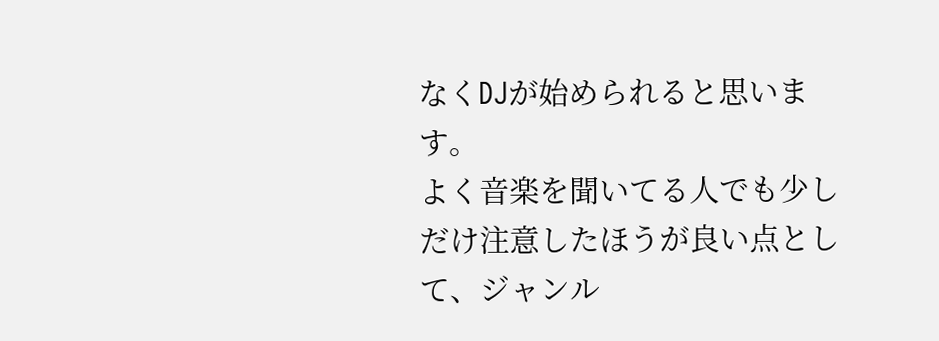なくDJが始められると思います。
よく音楽を聞いてる人でも少しだけ注意したほうが良い点として、ジャンル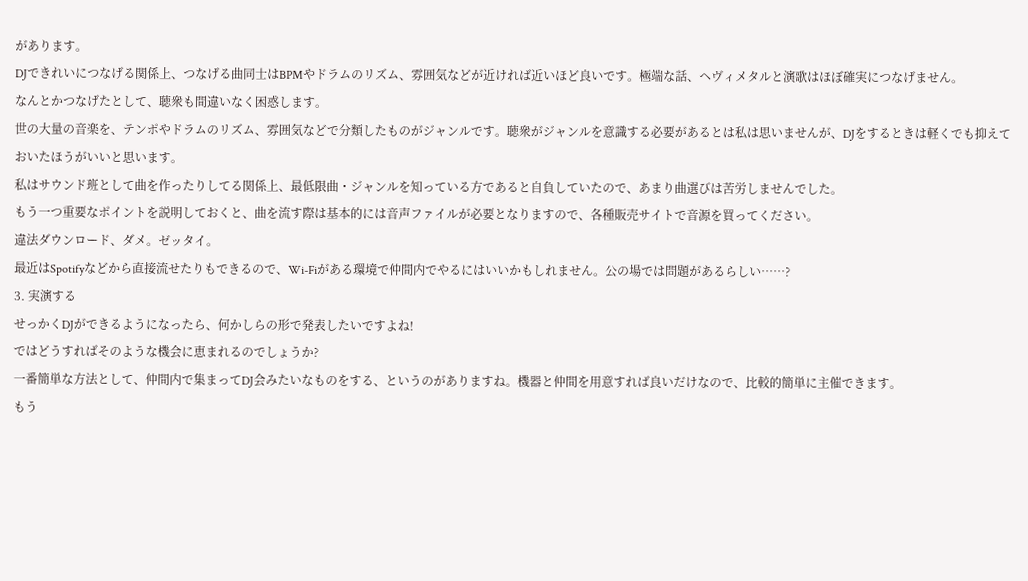があります。
DJできれいにつなげる関係上、つなげる曲同士はBPMやドラムのリズム、雰囲気などが近ければ近いほど良いです。極端な話、ヘヴィメタルと演歌はほぼ確実につなげません。
なんとかつなげたとして、聴衆も間違いなく困惑します。
世の大量の音楽を、テンポやドラムのリズム、雰囲気などで分類したものがジャンルです。聴衆がジャンルを意識する必要があるとは私は思いませんが、DJをするときは軽くでも抑えておいたほうがいいと思います。
私はサウンド班として曲を作ったりしてる関係上、最低限曲・ジャンルを知っている方であると自負していたので、あまり曲選びは苦労しませんでした。
もう一つ重要なポイントを説明しておくと、曲を流す際は基本的には音声ファイルが必要となりますので、各種販売サイトで音源を買ってください。
違法ダウンロード、ダメ。ゼッタイ。
最近はSpotifyなどから直接流せたりもできるので、Wi-Fiがある環境で仲間内でやるにはいいかもしれません。公の場では問題があるらしい……?
3. 実演する
せっかくDJができるようになったら、何かしらの形で発表したいですよね!
ではどうすればそのような機会に恵まれるのでしょうか?
一番簡単な方法として、仲間内で集まってDJ会みたいなものをする、というのがありますね。機器と仲間を用意すれば良いだけなので、比較的簡単に主催できます。
もう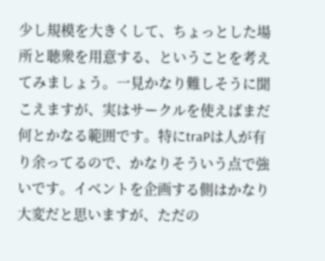少し規模を大きくして、ちょっとした場所と聴衆を用意する、ということを考えてみましょう。一見かなり難しそうに聞こえますが、実はサークルを使えばまだ何とかなる範囲です。特にtraPは人が有り余ってるので、かなりそういう点で強いです。イベントを企画する側はかなり大変だと思いますが、ただの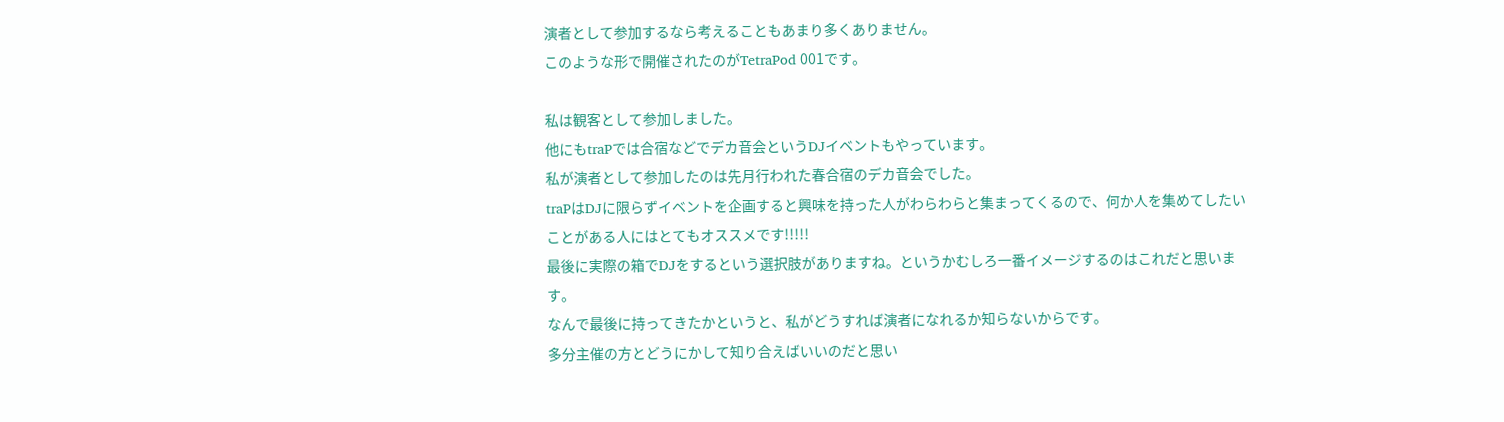演者として参加するなら考えることもあまり多くありません。
このような形で開催されたのがTetraPod 001です。

私は観客として参加しました。
他にもtraPでは合宿などでデカ音会というDJイベントもやっています。
私が演者として参加したのは先月行われた春合宿のデカ音会でした。
traPはDJに限らずイベントを企画すると興味を持った人がわらわらと集まってくるので、何か人を集めてしたいことがある人にはとてもオススメです!!!!!
最後に実際の箱でDJをするという選択肢がありますね。というかむしろ一番イメージするのはこれだと思います。
なんで最後に持ってきたかというと、私がどうすれば演者になれるか知らないからです。
多分主催の方とどうにかして知り合えばいいのだと思い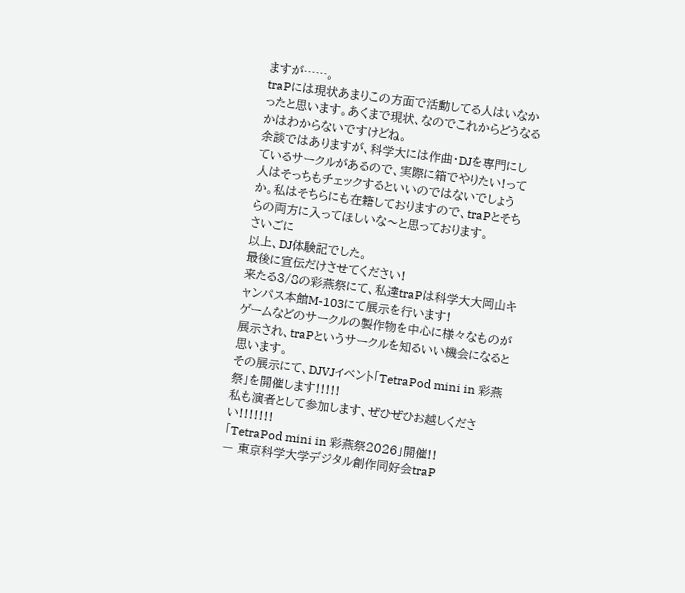ますが……。
traPには現状あまりこの方面で活動してる人はいなかったと思います。あくまで現状、なのでこれからどうなるかはわからないですけどね。
余談ではありますが、科学大には作曲・DJを専門にしているサークルがあるので、実際に箱でやりたい!って人はそっちもチェックするといいのではないでしょうか。私はそちらにも在籍しておりますので、traPとそちらの両方に入ってほしいな〜と思っております。
さいごに
以上、DJ体験記でした。
最後に宣伝だけさせてください!
来たる3/8の彩燕祭にて、私達traPは科学大大岡山キャンパス本館M-103にて展示を行います!
ゲームなどのサークルの製作物を中心に様々なものが展示され、traPというサークルを知るいい機会になると思います。
その展示にて、DJVJイベント「TetraPod mini in 彩燕祭」を開催します!!!!!
私も演者として参加します、ぜひぜひお越しください!!!!!!!
「TetraPod mini in 彩燕祭2026」開催!!
— 東京科学大学デジタル創作同好会traP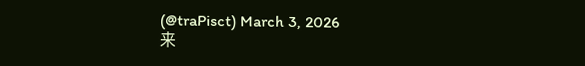(@traPisct) March 3, 2026
来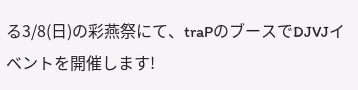る3/8(日)の彩燕祭にて、traPのブースでDJVJイベントを開催します!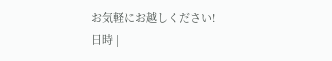お気軽にお越しください!
日時 |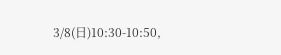3/8(日)10:30-10:50,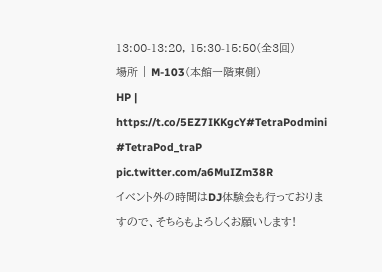13:00-13:20, 15:30-15:50(全3回)
場所 | M-103(本館一階東側)
HP | https://t.co/5EZ7IKKgcY#TetraPodmini #TetraPod_traP pic.twitter.com/a6MuIZm38R
イベント外の時間はDJ体験会も行っておりますので、そちらもよろしくお願いします!